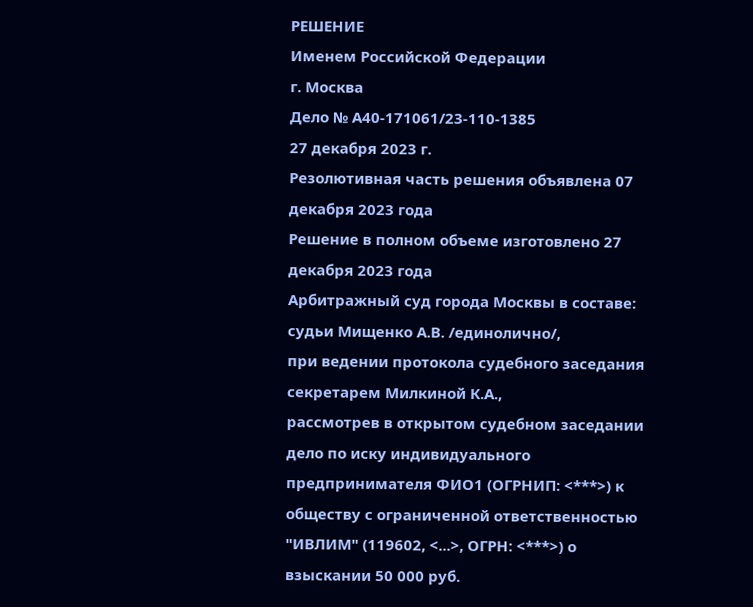РЕШЕНИЕ
Именем Российской Федерации
г. Москва
Дело № А40-171061/23-110-1385
27 декабря 2023 г.
Резолютивная часть решения объявлена 07 декабря 2023 года
Решение в полном объеме изготовлено 27 декабря 2023 года
Арбитражный суд города Москвы в составе:
судьи Мищенко А.В. /единолично/,
при ведении протокола судебного заседания секретарем Милкиной К.А.,
рассмотрев в открытом судебном заседании дело по иску индивидуального предпринимателя ФИО1 (ОГРНИП: <***>) к обществу с ограниченной ответственностью "ИВЛИМ" (119602, <...>, ОГРН: <***>) о взыскании 50 000 руб.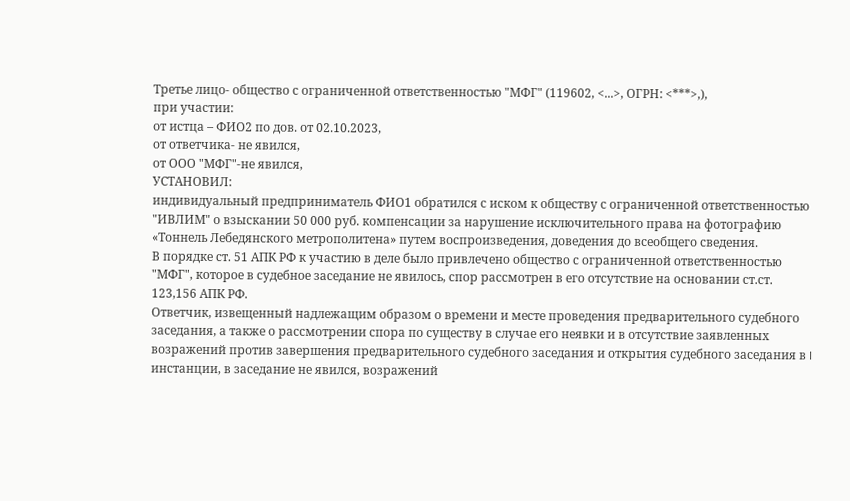Третье лицо- общество с ограниченной ответственностью "МФГ" (119602, <...>, ОГРН: <***>,),
при участии:
от истца – ФИО2 по дов. от 02.10.2023,
от ответчика- не явился,
от ООО "МФГ"-не явился,
УСТАНОВИЛ:
индивидуальный предприниматель ФИО1 обратился с иском к обществу с ограниченной ответственностью "ИВЛИМ" о взыскании 50 000 руб. компенсации за нарушение исключительного права на фотографию «Тоннель Лебедянского метрополитена» путем воспроизведения, доведения до всеобщего сведения.
В порядке ст. 51 АПК РФ к участию в деле было привлечено общество с ограниченной ответственностью "МФГ", которое в судебное заседание не явилось, спор рассмотрен в его отсутствие на основании ст.ст. 123,156 АПК РФ.
Ответчик, извещенный надлежащим образом о времени и месте проведения предварительного судебного заседания, а также о рассмотрении спора по существу в случае его неявки и в отсутствие заявленных возражений против завершения предварительного судебного заседания и открытия судебного заседания в I инстанции, в заседание не явился, возражений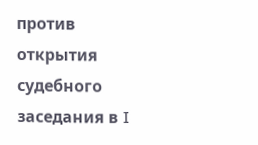против открытия судебного заседания в I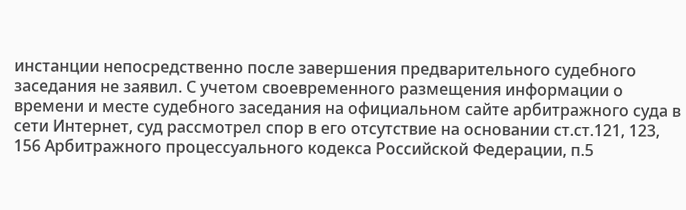инстанции непосредственно после завершения предварительного судебного заседания не заявил. С учетом своевременного размещения информации о времени и месте судебного заседания на официальном сайте арбитражного суда в сети Интернет, суд рассмотрел спор в его отсутствие на основании ст.ст.121, 123, 156 Арбитражного процессуального кодекса Российской Федерации, п.5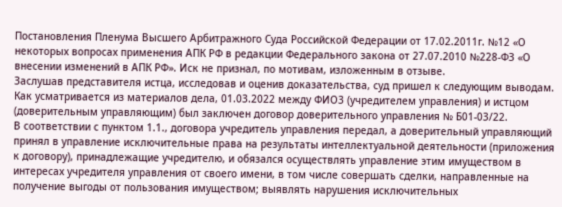Постановления Пленума Высшего Арбитражного Суда Российской Федерации от 17.02.2011г. №12 «О некоторых вопросах применения АПК РФ в редакции Федерального закона от 27.07.2010 №228-ФЗ «О внесении изменений в АПК РФ». Иск не признал, по мотивам, изложенным в отзыве.
Заслушав представителя истца, исследовав и оценив доказательства, суд пришел к следующим выводам.
Как усматривается из материалов дела, 01.03.2022 между ФИО3 (учредителем управления) и истцом (доверительным управляющим) был заключен договор доверительного управления № Б01-03/22.
В соответствии с пунктом 1.1., договора учредитель управления передал, а доверительный управляющий принял в управление исключительные права на результаты интеллектуальной деятельности (приложения к договору), принадлежащие учредителю, и обязался осуществлять управление этим имуществом в интересах учредителя управления от своего имени, в том числе совершать сделки, направленные на получение выгоды от пользования имуществом; выявлять нарушения исключительных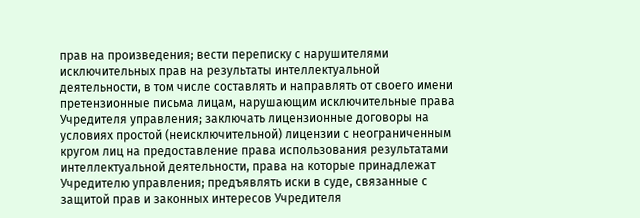прав на произведения; вести переписку с нарушителями исключительных прав на результаты интеллектуальной деятельности, в том числе составлять и направлять от своего имени претензионные письма лицам, нарушающим исключительные права Учредителя управления; заключать лицензионные договоры на условиях простой (неисключительной) лицензии с неограниченным кругом лиц на предоставление права использования результатами интеллектуальной деятельности, права на которые принадлежат Учредителю управления; предъявлять иски в суде, связанные с защитой прав и законных интересов Учредителя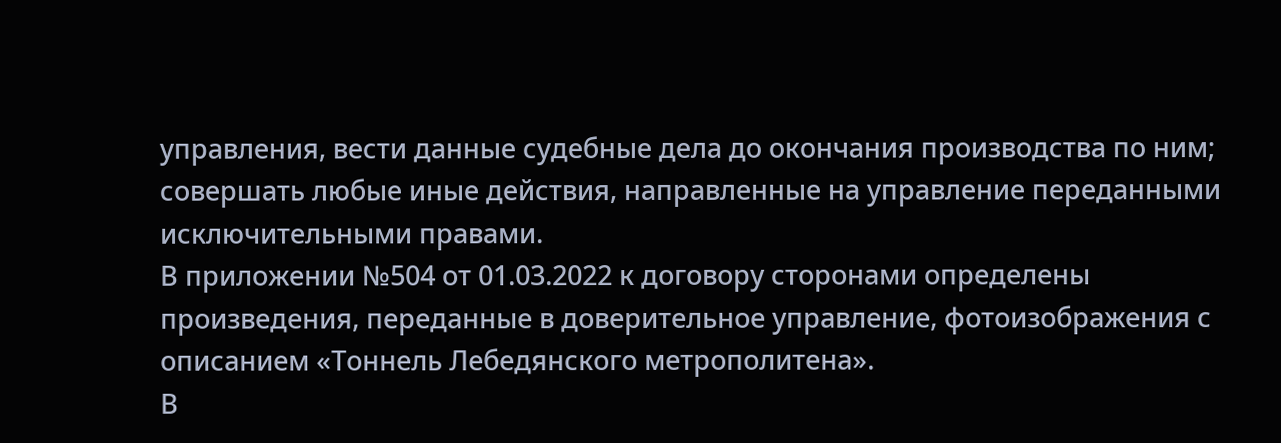управления, вести данные судебные дела до окончания производства по ним; совершать любые иные действия, направленные на управление переданными исключительными правами.
В приложении №504 от 01.03.2022 к договору сторонами определены произведения, переданные в доверительное управление, фотоизображения с описанием «Тоннель Лебедянского метрополитена».
В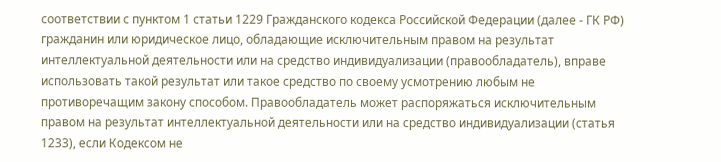соответствии с пунктом 1 статьи 1229 Гражданского кодекса Российской Федерации (далее - ГК РФ) гражданин или юридическое лицо, обладающие исключительным правом на результат интеллектуальной деятельности или на средство индивидуализации (правообладатель), вправе использовать такой результат или такое средство по своему усмотрению любым не противоречащим закону способом. Правообладатель может распоряжаться исключительным правом на результат интеллектуальной деятельности или на средство индивидуализации (статья 1233), если Кодексом не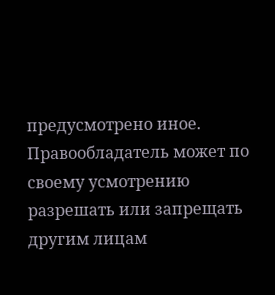предусмотрено иное.
Правообладатель может по своему усмотрению разрешать или запрещать другим лицам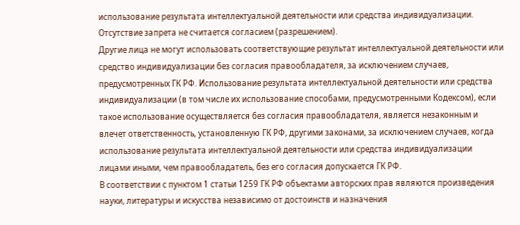использование результата интеллектуальной деятельности или средства индивидуализации. Отсутствие запрета не считается согласием (разрешением).
Другие лица не могут использовать соответствующие результат интеллектуальной деятельности или средство индивидуализации без согласия правообладателя, за исключением случаев, предусмотренных ГК РФ. Использование результата интеллектуальной деятельности или средства индивидуализации (в том числе их использование способами, предусмотренными Кодексом), если такое использование осуществляется без согласия правообладателя, является незаконным и влечет ответственность, установленную ГК РФ, другими законами, за исключением случаев, когда использование результата интеллектуальной деятельности или средства индивидуализации лицами иными, чем правообладатель, без его согласия допускается ГК РФ.
В соответствии с пунктом 1 статьи 1259 ГК РФ объектами авторских прав являются произведения науки, литературы и искусства независимо от достоинств и назначения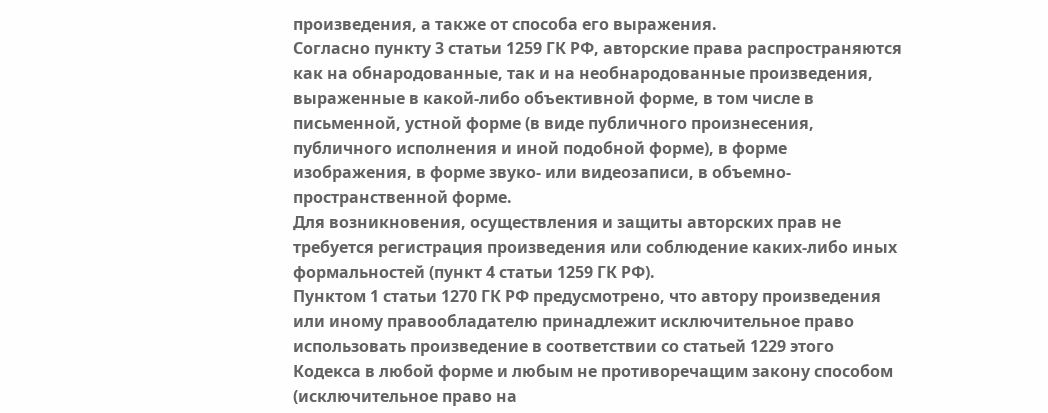произведения, а также от способа его выражения.
Согласно пункту 3 статьи 1259 ГК РФ, авторские права распространяются как на обнародованные, так и на необнародованные произведения, выраженные в какой-либо объективной форме, в том числе в письменной, устной форме (в виде публичного произнесения, публичного исполнения и иной подобной форме), в форме изображения, в форме звуко- или видеозаписи, в объемно-пространственной форме.
Для возникновения, осуществления и защиты авторских прав не требуется регистрация произведения или соблюдение каких-либо иных формальностей (пункт 4 статьи 1259 ГК РФ).
Пунктом 1 статьи 1270 ГК РФ предусмотрено, что автору произведения или иному правообладателю принадлежит исключительное право использовать произведение в соответствии со статьей 1229 этого Кодекса в любой форме и любым не противоречащим закону способом (исключительное право на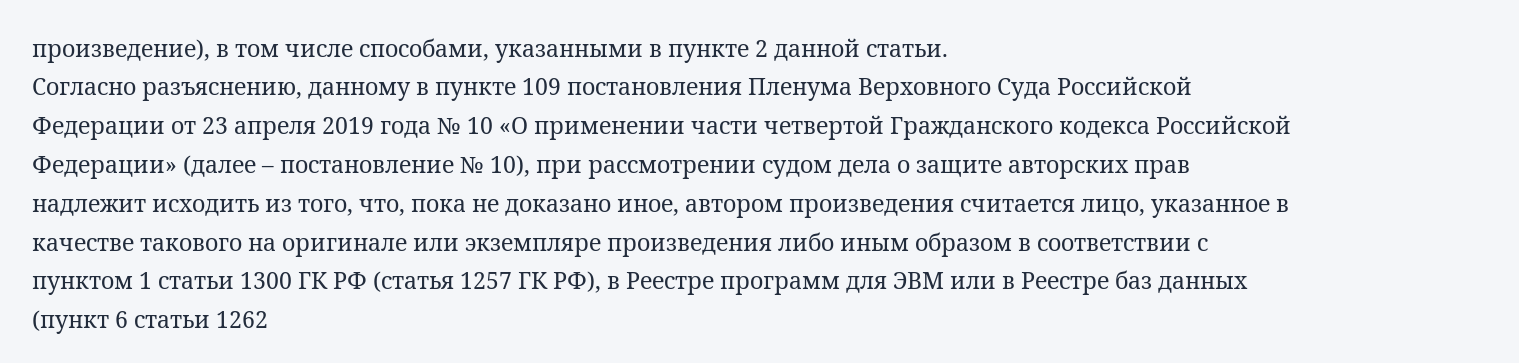произведение), в том числе способами, указанными в пункте 2 данной статьи.
Согласно разъяснению, данному в пункте 109 постановления Пленума Верховного Суда Российской Федерации от 23 апреля 2019 года № 10 «О применении части четвертой Гражданского кодекса Российской Федерации» (далее – постановление № 10), при рассмотрении судом дела о защите авторских прав надлежит исходить из того, что, пока не доказано иное, автором произведения считается лицо, указанное в качестве такового на оригинале или экземпляре произведения либо иным образом в соответствии с пунктом 1 статьи 1300 ГК РФ (статья 1257 ГК РФ), в Реестре программ для ЭВМ или в Реестре баз данных (пункт 6 статьи 1262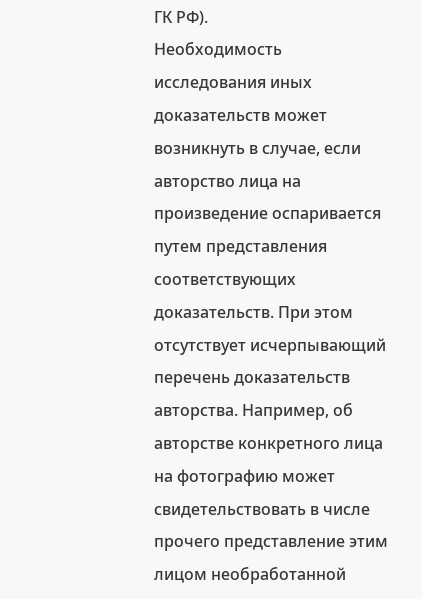ГК РФ).
Необходимость исследования иных доказательств может возникнуть в случае, если авторство лица на произведение оспаривается путем представления соответствующих доказательств. При этом отсутствует исчерпывающий перечень доказательств авторства. Например, об авторстве конкретного лица на фотографию может свидетельствовать в числе прочего представление этим лицом необработанной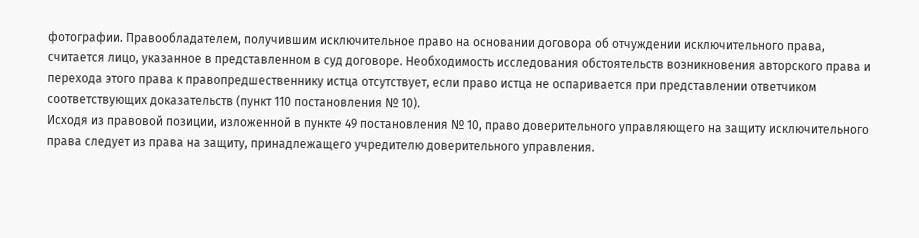фотографии. Правообладателем, получившим исключительное право на основании договора об отчуждении исключительного права, считается лицо, указанное в представленном в суд договоре. Необходимость исследования обстоятельств возникновения авторского права и перехода этого права к правопредшественнику истца отсутствует, если право истца не оспаривается при представлении ответчиком соответствующих доказательств (пункт 110 постановления № 10).
Исходя из правовой позиции, изложенной в пункте 49 постановления № 10, право доверительного управляющего на защиту исключительного права следует из права на защиту, принадлежащего учредителю доверительного управления.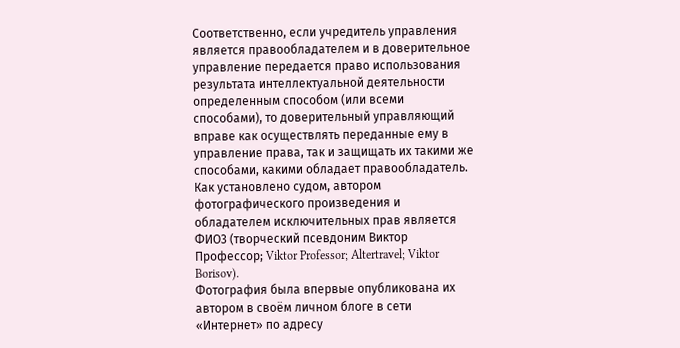Соответственно, если учредитель управления является правообладателем и в доверительное управление передается право использования результата интеллектуальной деятельности определенным способом (или всеми способами), то доверительный управляющий вправе как осуществлять переданные ему в управление права, так и защищать их такими же способами, какими обладает правообладатель.
Как установлено судом, автором фотографического произведения и обладателем исключительных прав является ФИО3 (творческий псевдоним Виктор Профессор; Viktor Professor; Altertravel; Viktor Borisov).
Фотография была впервые опубликована их автором в своём личном блоге в сети «Интернет» по адресу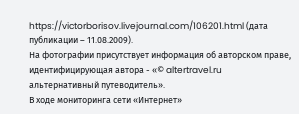https://victorborisov.livejournal.com/106201.html (дата публикации – 11.08.2009).
На фотографии присутствует информация об авторском праве, идентифицирующая автора - «© altertravel.ru альтернативный путеводитель».
В ходе мониторинга сети «Интернет»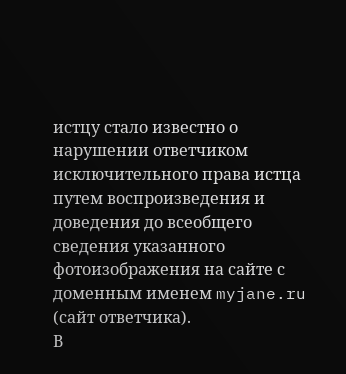истцу стало известно о нарушении ответчиком исключительного права истца путем воспроизведения и доведения до всеобщего сведения указанного фотоизображения на сайте с доменным именем myjane.ru (сайт ответчика).
В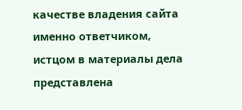качестве владения сайта именно ответчиком, истцом в материалы дела представлена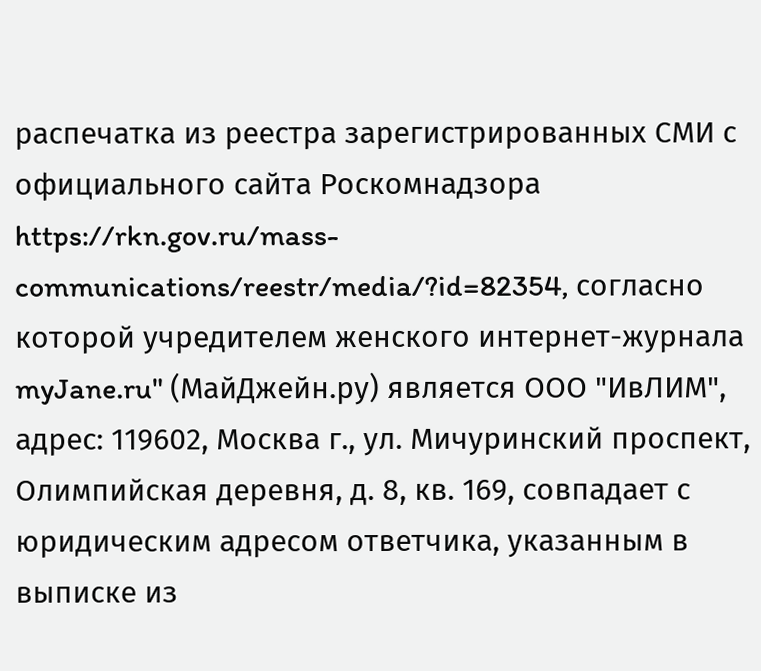распечатка из реестра зарегистрированных СМИ с официального сайта Роскомнадзора https://rkn.gov.ru/mass-communications/reestr/media/?id=82354, согласно которой учредителем женского интернет-журнала myJane.ru" (МайДжейн.ру) является ООО "ИвЛИМ", адрес: 119602, Москва г., ул. Мичуринский проспект, Олимпийская деревня, д. 8, кв. 169, совпадает с юридическим адресом ответчика, указанным в выписке из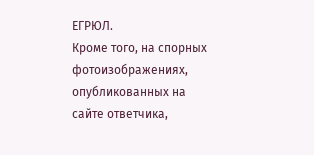ЕГРЮЛ.
Кроме того, на спорных фотоизображениях, опубликованных на сайте ответчика,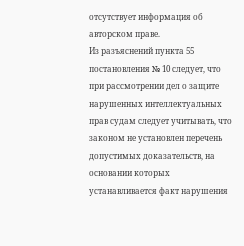отсутствует информация об авторском праве.
Из разъяснений пункта 55 постановления № 10 следует, что при рассмотрении дел о защите нарушенных интеллектуальных прав судам следует учитывать, что законом не установлен перечень допустимых доказательств, на основании которых устанавливается факт нарушения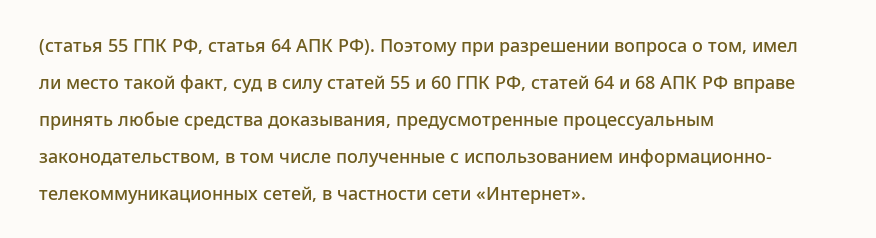(статья 55 ГПК РФ, статья 64 АПК РФ). Поэтому при разрешении вопроса о том, имел ли место такой факт, суд в силу статей 55 и 60 ГПК РФ, статей 64 и 68 АПК РФ вправе принять любые средства доказывания, предусмотренные процессуальным законодательством, в том числе полученные с использованием информационно-телекоммуникационных сетей, в частности сети «Интернет».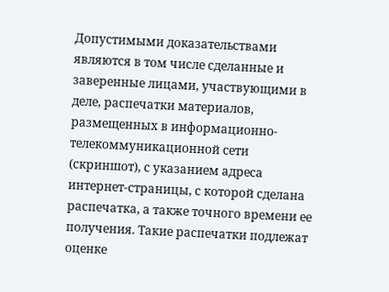Допустимыми доказательствами являются в том числе сделанные и заверенные лицами, участвующими в деле, распечатки материалов, размещенных в информационно-телекоммуникационной сети (скриншот), с указанием адреса интернет-страницы, с которой сделана распечатка, а также точного времени ее получения. Такие распечатки подлежат оценке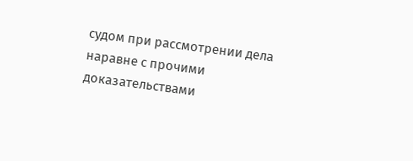судом при рассмотрении дела наравне с прочими доказательствами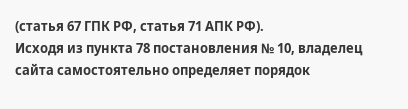(статья 67 ГПК РФ, статья 71 АПК РФ).
Исходя из пункта 78 постановления № 10, владелец сайта самостоятельно определяет порядок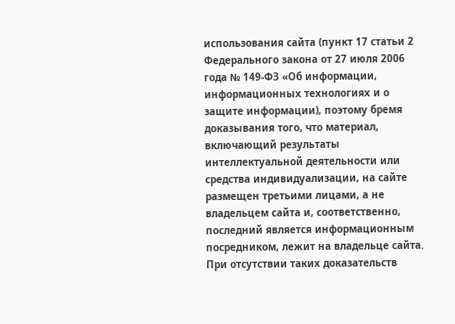использования сайта (пункт 17 статьи 2 Федерального закона от 27 июля 2006 года № 149-ФЗ «Об информации, информационных технологиях и о защите информации), поэтому бремя доказывания того, что материал, включающий результаты интеллектуальной деятельности или средства индивидуализации, на сайте размещен третьими лицами, а не владельцем сайта и, соответственно, последний является информационным посредником, лежит на владельце сайта. При отсутствии таких доказательств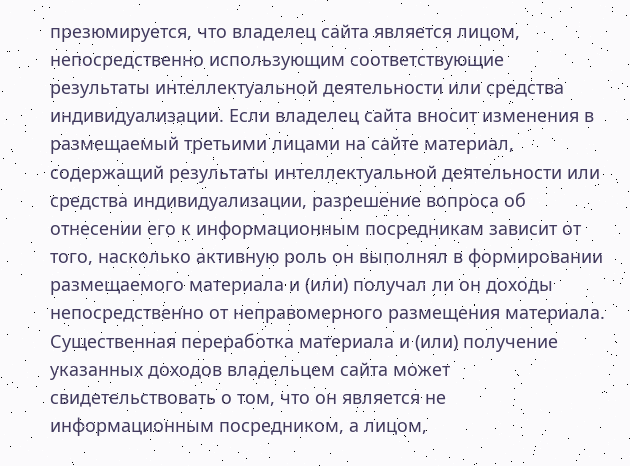презюмируется, что владелец сайта является лицом, непосредственно использующим соответствующие результаты интеллектуальной деятельности или средства индивидуализации. Если владелец сайта вносит изменения в размещаемый третьими лицами на сайте материал, содержащий результаты интеллектуальной деятельности или средства индивидуализации, разрешение вопроса об отнесении его к информационным посредникам зависит от того, насколько активную роль он выполнял в формировании размещаемого материала и (или) получал ли он доходы непосредственно от неправомерного размещения материала. Существенная переработка материала и (или) получение указанных доходов владельцем сайта может свидетельствовать о том, что он является не информационным посредником, а лицом,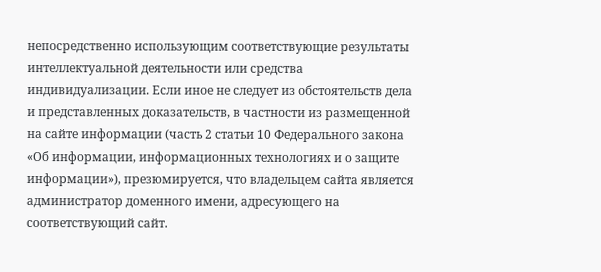непосредственно использующим соответствующие результаты интеллектуальной деятельности или средства индивидуализации. Если иное не следует из обстоятельств дела и представленных доказательств, в частности из размещенной на сайте информации (часть 2 статьи 10 Федерального закона «Об информации, информационных технологиях и о защите информации»), презюмируется, что владельцем сайта является администратор доменного имени, адресующего на соответствующий сайт.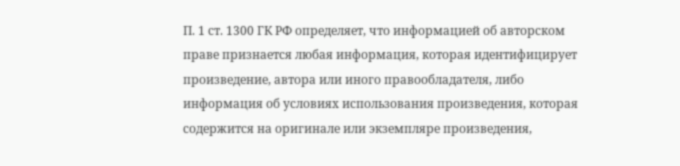П. 1 ст. 1300 ГК РФ определяет, что информацией об авторском праве признается любая информация, которая идентифицирует произведение, автора или иного правообладателя, либо информация об условиях использования произведения, которая содержится на оригинале или экземпляре произведения,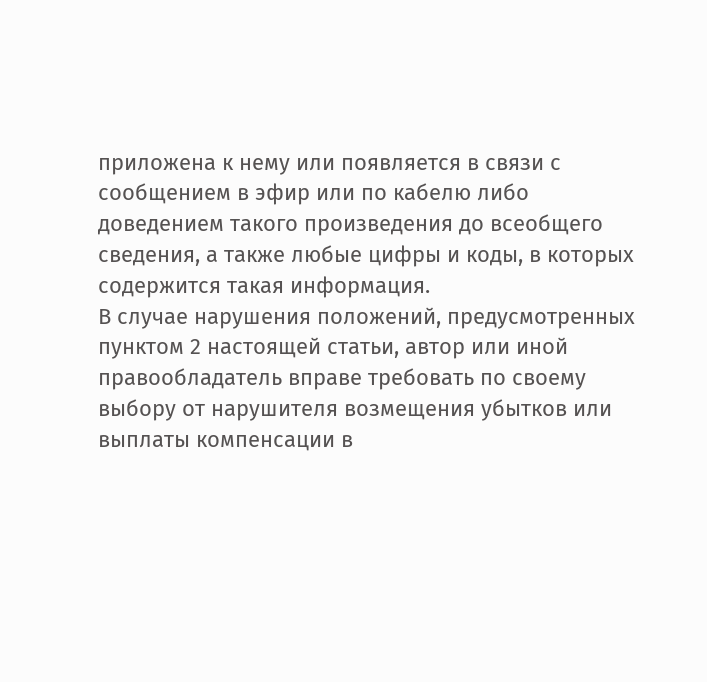приложена к нему или появляется в связи с сообщением в эфир или по кабелю либо доведением такого произведения до всеобщего сведения, а также любые цифры и коды, в которых содержится такая информация.
В случае нарушения положений, предусмотренных пунктом 2 настоящей статьи, автор или иной правообладатель вправе требовать по своему выбору от нарушителя возмещения убытков или выплаты компенсации в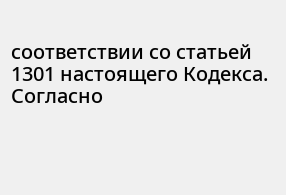соответствии со статьей 1301 настоящего Кодекса.
Согласно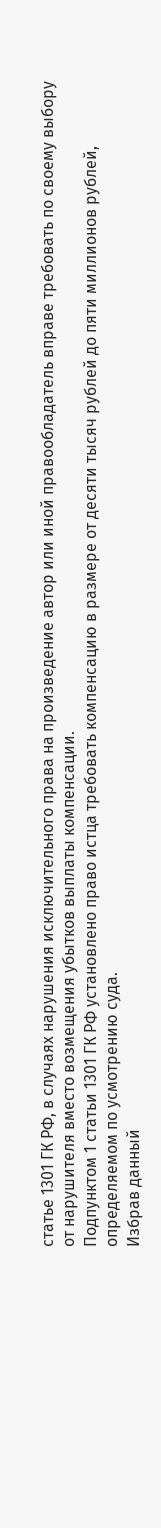статье 1301 ГК РФ, в случаях нарушения исключительного права на произведение автор или иной правообладатель вправе требовать по своему выбору от нарушителя вместо возмещения убытков выплаты компенсации.
Подпунктом 1 статьи 1301 ГК РФ установлено право истца требовать компенсацию в размере от десяти тысяч рублей до пяти миллионов рублей, определяемом по усмотрению суда.
Избрав данный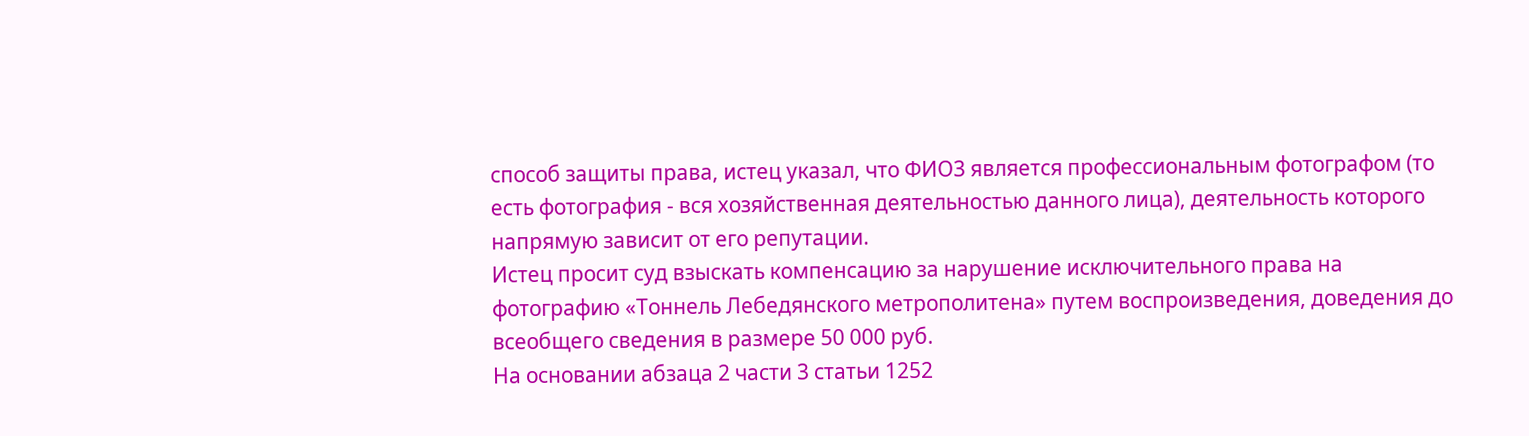способ защиты права, истец указал, что ФИО3 является профессиональным фотографом (то есть фотография - вся хозяйственная деятельностью данного лица), деятельность которого напрямую зависит от его репутации.
Истец просит суд взыскать компенсацию за нарушение исключительного права на фотографию «Тоннель Лебедянского метрополитена» путем воспроизведения, доведения до всеобщего сведения в размере 50 000 руб.
На основании абзаца 2 части 3 статьи 1252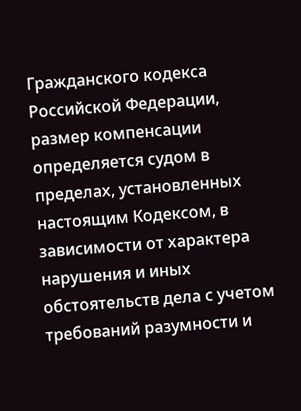Гражданского кодекса Российской Федерации, размер компенсации определяется судом в пределах, установленных настоящим Кодексом, в зависимости от характера нарушения и иных обстоятельств дела с учетом требований разумности и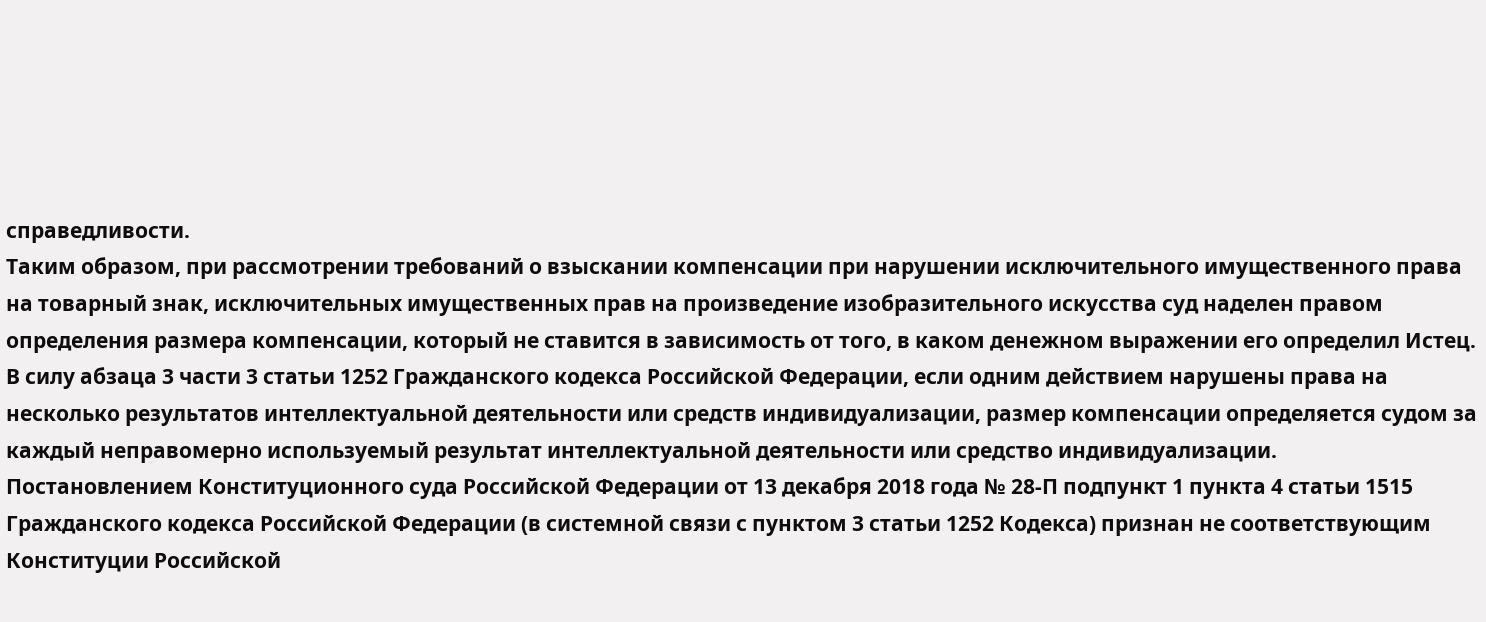справедливости.
Таким образом, при рассмотрении требований о взыскании компенсации при нарушении исключительного имущественного права на товарный знак, исключительных имущественных прав на произведение изобразительного искусства суд наделен правом определения размера компенсации, который не ставится в зависимость от того, в каком денежном выражении его определил Истец.
В силу абзаца 3 части 3 статьи 1252 Гражданского кодекса Российской Федерации, если одним действием нарушены права на несколько результатов интеллектуальной деятельности или средств индивидуализации, размер компенсации определяется судом за каждый неправомерно используемый результат интеллектуальной деятельности или средство индивидуализации.
Постановлением Конституционного суда Российской Федерации от 13 декабря 2018 года № 28-П подпункт 1 пункта 4 статьи 1515 Гражданского кодекса Российской Федерации (в системной связи с пунктом 3 статьи 1252 Кодекса) признан не соответствующим Конституции Российской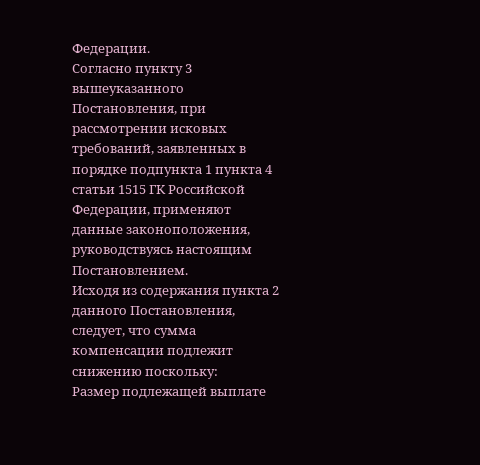Федерации.
Согласно пункту 3 вышеуказанного Постановления, при рассмотрении исковых требований, заявленных в порядке подпункта 1 пункта 4 статьи 1515 ГК Российской Федерации, применяют данные законоположения, руководствуясь настоящим Постановлением.
Исходя из содержания пункта 2 данного Постановления, следует, что сумма компенсации подлежит снижению поскольку:
Размер подлежащей выплате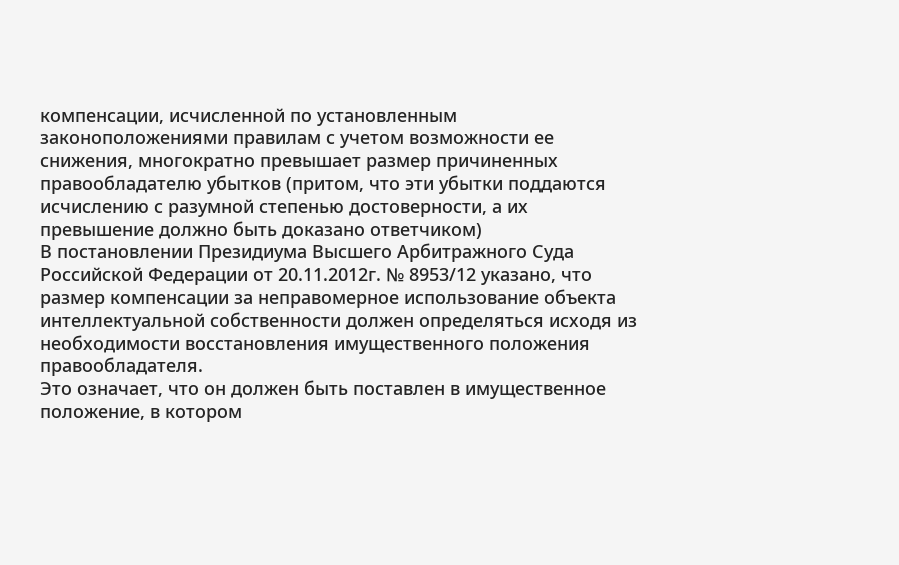компенсации, исчисленной по установленным законоположениями правилам с учетом возможности ее снижения, многократно превышает размер причиненных правообладателю убытков (притом, что эти убытки поддаются исчислению с разумной степенью достоверности, а их превышение должно быть доказано ответчиком)
В постановлении Президиума Высшего Арбитражного Суда Российской Федерации от 20.11.2012г. № 8953/12 указано, что размер компенсации за неправомерное использование объекта интеллектуальной собственности должен определяться исходя из необходимости восстановления имущественного положения правообладателя.
Это означает, что он должен быть поставлен в имущественное положение, в котором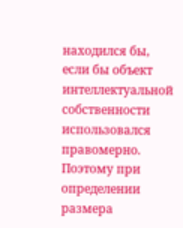находился бы, если бы объект интеллектуальной собственности использовался правомерно.
Поэтому при определении размера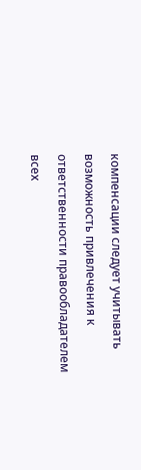компенсации следует учитывать возможность привлечения к ответственности правообладателем всех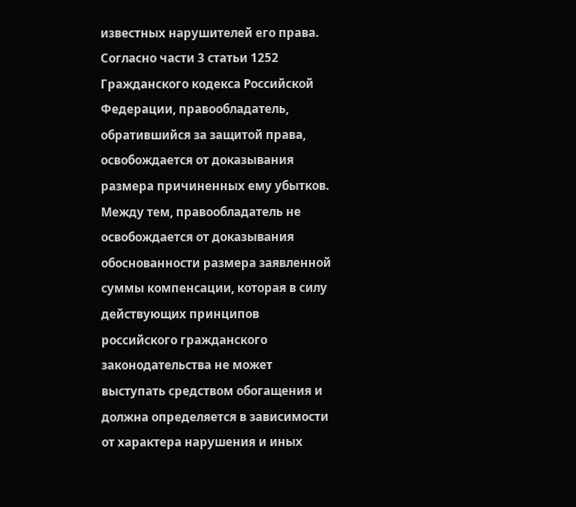известных нарушителей его права.
Согласно части 3 статьи 1252 Гражданского кодекса Российской Федерации, правообладатель, обратившийся за защитой права, освобождается от доказывания размера причиненных ему убытков.
Между тем, правообладатель не освобождается от доказывания обоснованности размера заявленной суммы компенсации, которая в силу действующих принципов российского гражданского законодательства не может выступать средством обогащения и должна определяется в зависимости от характера нарушения и иных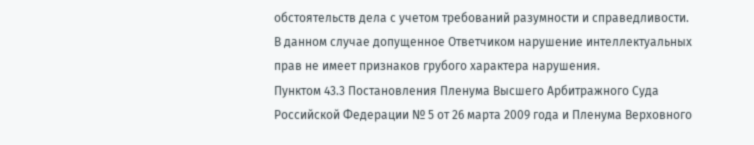обстоятельств дела с учетом требований разумности и справедливости.
В данном случае допущенное Ответчиком нарушение интеллектуальных прав не имеет признаков грубого характера нарушения.
Пунктом 43.3 Постановления Пленума Высшего Арбитражного Суда Российской Федерации № 5 от 26 марта 2009 года и Пленума Верховного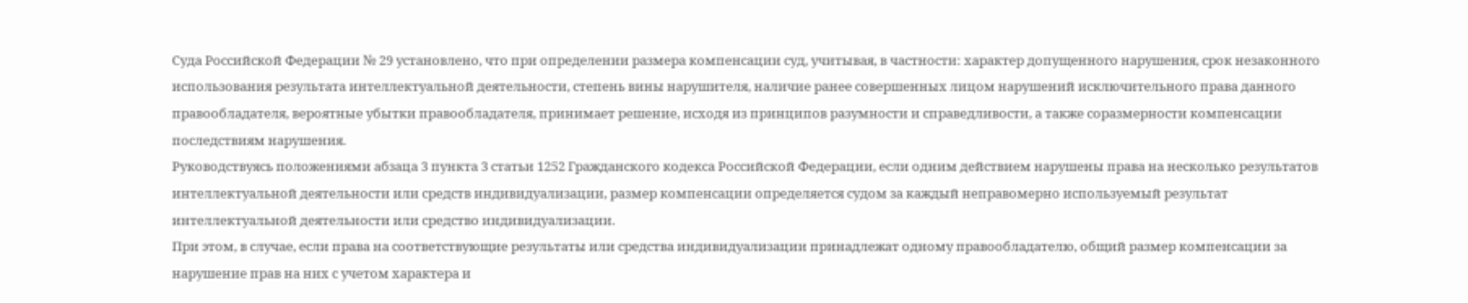Суда Российской Федерации № 29 установлено, что при определении размера компенсации суд, учитывая, в частности: характер допущенного нарушения, срок незаконного использования результата интеллектуальной деятельности, степень вины нарушителя, наличие ранее совершенных лицом нарушений исключительного права данного правообладателя, вероятные убытки правообладателя, принимает решение, исходя из принципов разумности и справедливости, а также соразмерности компенсации последствиям нарушения.
Руководствуясь положениями абзаца 3 пункта 3 статьи 1252 Гражданского кодекса Российской Федерации, если одним действием нарушены права на несколько результатов интеллектуальной деятельности или средств индивидуализации, размер компенсации определяется судом за каждый неправомерно используемый результат интеллектуальной деятельности или средство индивидуализации.
При этом, в случае, если права на соответствующие результаты или средства индивидуализации принадлежат одному правообладателю, общий размер компенсации за нарушение прав на них с учетом характера и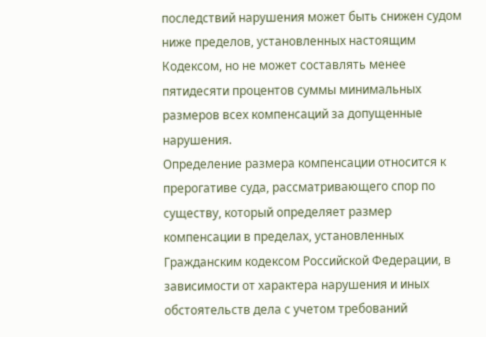последствий нарушения может быть снижен судом ниже пределов, установленных настоящим Кодексом, но не может составлять менее пятидесяти процентов суммы минимальных размеров всех компенсаций за допущенные нарушения.
Определение размера компенсации относится к прерогативе суда, рассматривающего спор по существу, который определяет размер компенсации в пределах, установленных Гражданским кодексом Российской Федерации, в зависимости от характера нарушения и иных обстоятельств дела с учетом требований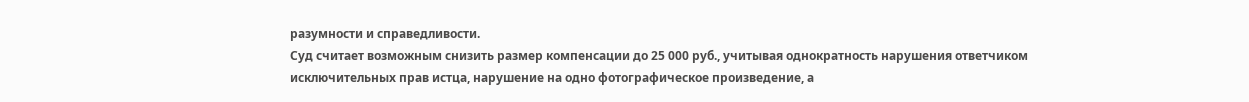разумности и справедливости.
Суд считает возможным снизить размер компенсации до 25 000 руб., учитывая однократность нарушения ответчиком исключительных прав истца, нарушение на одно фотографическое произведение, а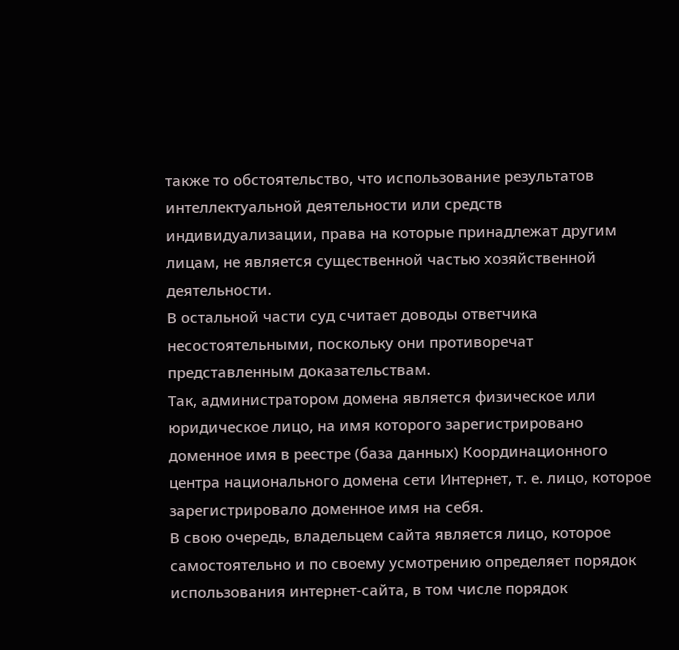также то обстоятельство, что использование результатов интеллектуальной деятельности или средств индивидуализации, права на которые принадлежат другим лицам, не является существенной частью хозяйственной деятельности.
В остальной части суд считает доводы ответчика несостоятельными, поскольку они противоречат представленным доказательствам.
Так, администратором домена является физическое или юридическое лицо, на имя которого зарегистрировано доменное имя в реестре (база данных) Координационного центра национального домена сети Интернет, т. е. лицо, которое зарегистрировало доменное имя на себя.
В свою очередь, владельцем сайта является лицо, которое самостоятельно и по своему усмотрению определяет порядок использования интернет-сайта, в том числе порядок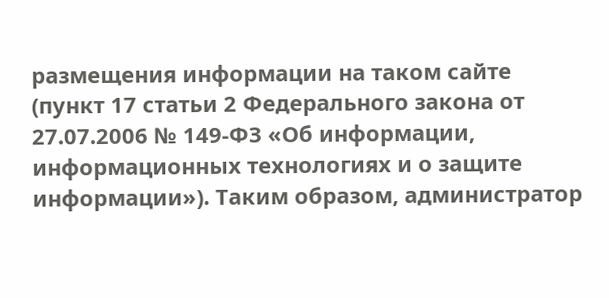размещения информации на таком сайте (пункт 17 статьи 2 Федерального закона от 27.07.2006 № 149-ФЗ «Об информации, информационных технологиях и о защите информации»). Таким образом, администратор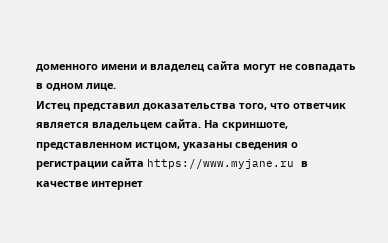доменного имени и владелец сайта могут не совпадать в одном лице.
Истец представил доказательства того, что ответчик является владельцем сайта. На скриншоте, представленном истцом, указаны сведения о регистрации сайта https://www.myjane.ru в качестве интернет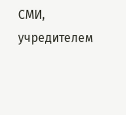СМИ, учредителем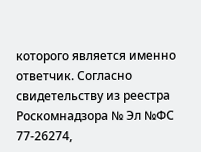которого является именно ответчик. Согласно свидетельству из реестра Роскомнадзора № Эл №ФС 77-26274,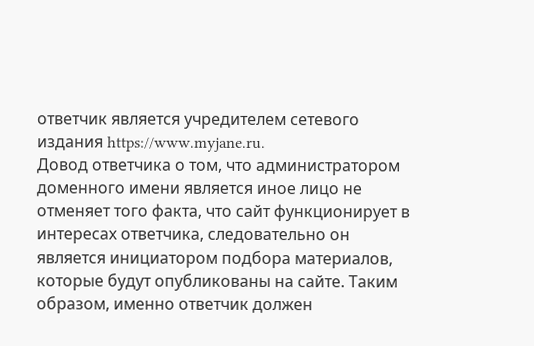ответчик является учредителем сетевого издания https://www.myjane.ru.
Довод ответчика о том, что администратором доменного имени является иное лицо не отменяет того факта, что сайт функционирует в интересах ответчика, следовательно он является инициатором подбора материалов, которые будут опубликованы на сайте. Таким образом, именно ответчик должен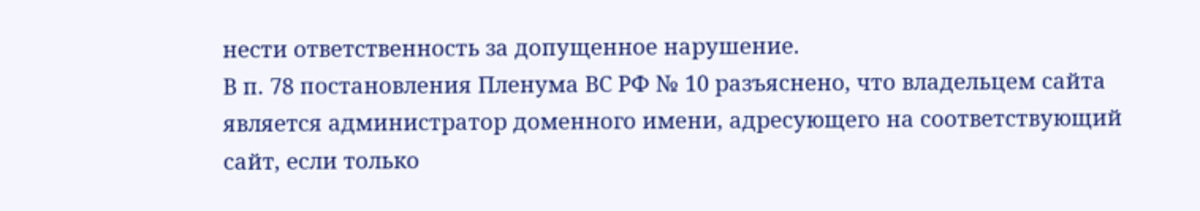нести ответственность за допущенное нарушение.
В п. 78 постановления Пленума ВС РФ № 10 разъяснено, что владельцем сайта является администратор доменного имени, адресующего на соответствующий сайт, если только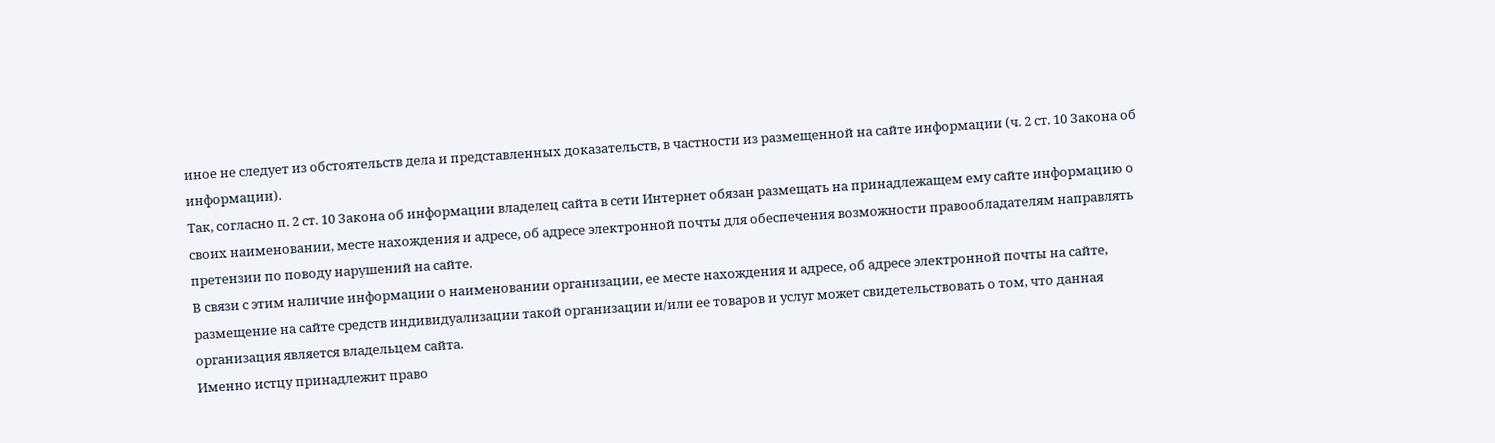иное не следует из обстоятельств дела и представленных доказательств, в частности из размещенной на сайте информации (ч. 2 ст. 10 Закона об информации).
Так, согласно п. 2 ст. 10 Закона об информации владелец сайта в сети Интернет обязан размещать на принадлежащем ему сайте информацию о своих наименовании, месте нахождения и адресе, об адресе электронной почты для обеспечения возможности правообладателям направлять претензии по поводу нарушений на сайте.
В связи с этим наличие информации о наименовании организации, ее месте нахождения и адресе, об адресе электронной почты на сайте, размещение на сайте средств индивидуализации такой организации и/или ее товаров и услуг может свидетельствовать о том, что данная организация является владельцем сайта.
Именно истцу принадлежит право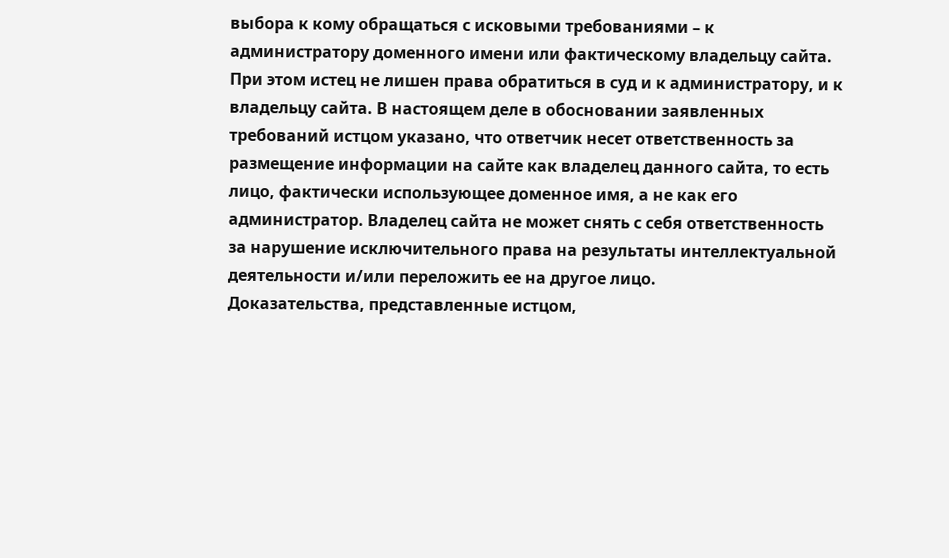выбора к кому обращаться с исковыми требованиями – к администратору доменного имени или фактическому владельцу сайта. При этом истец не лишен права обратиться в суд и к администратору, и к владельцу сайта. В настоящем деле в обосновании заявленных требований истцом указано, что ответчик несет ответственность за размещение информации на сайте как владелец данного сайта, то есть лицо, фактически использующее доменное имя, а не как его администратор. Владелец сайта не может снять с себя ответственность за нарушение исключительного права на результаты интеллектуальной деятельности и/или переложить ее на другое лицо.
Доказательства, представленные истцом,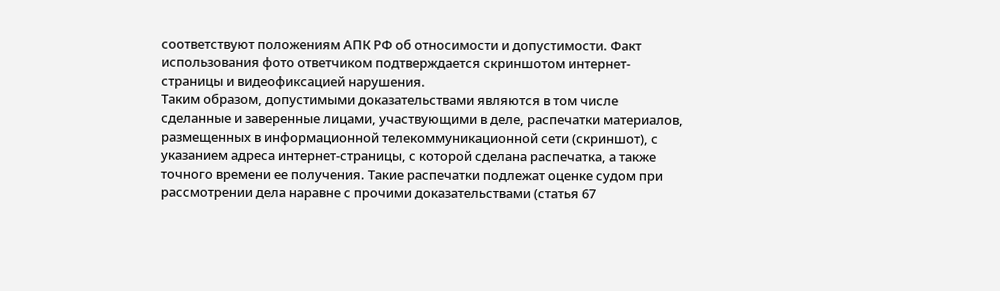соответствуют положениям АПК РФ об относимости и допустимости. Факт использования фото ответчиком подтверждается скриншотом интернет-страницы и видеофиксацией нарушения.
Таким образом, допустимыми доказательствами являются в том числе сделанные и заверенные лицами, участвующими в деле, распечатки материалов, размещенных в информационной телекоммуникационной сети (скриншот), с указанием адреса интернет-страницы, с которой сделана распечатка, а также точного времени ее получения. Такие распечатки подлежат оценке судом при рассмотрении дела наравне с прочими доказательствами (статья 67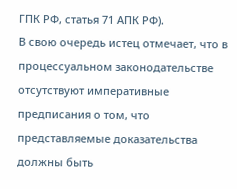ГПК РФ, статья 71 АПК РФ).
В свою очередь истец отмечает, что в процессуальном законодательстве отсутствуют императивные предписания о том, что представляемые доказательства должны быть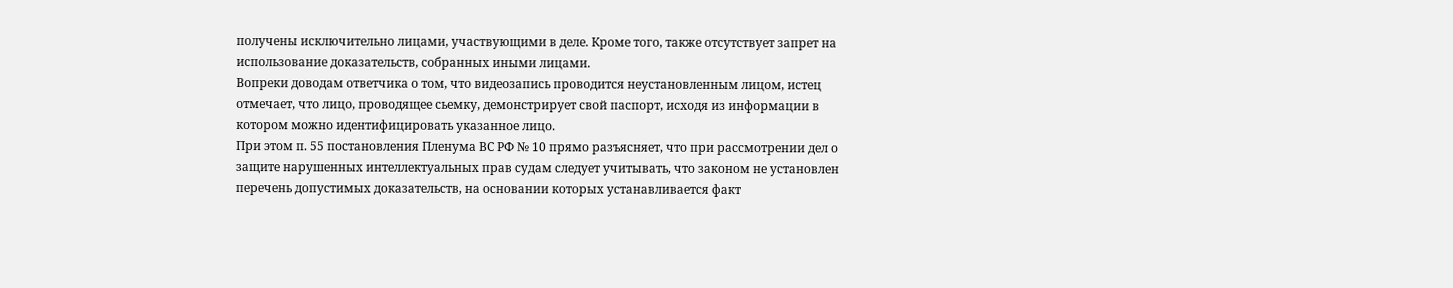получены исключительно лицами, участвующими в деле. Кроме того, также отсутствует запрет на использование доказательств, собранных иными лицами.
Вопреки доводам ответчика о том, что видеозапись проводится неустановленным лицом, истец отмечает, что лицо, проводящее сьемку, демонстрирует свой паспорт, исходя из информации в котором можно идентифицировать указанное лицо.
При этом п. 55 постановления Пленума ВС РФ № 10 прямо разъясняет, что при рассмотрении дел о защите нарушенных интеллектуальных прав судам следует учитывать, что законом не установлен перечень допустимых доказательств, на основании которых устанавливается факт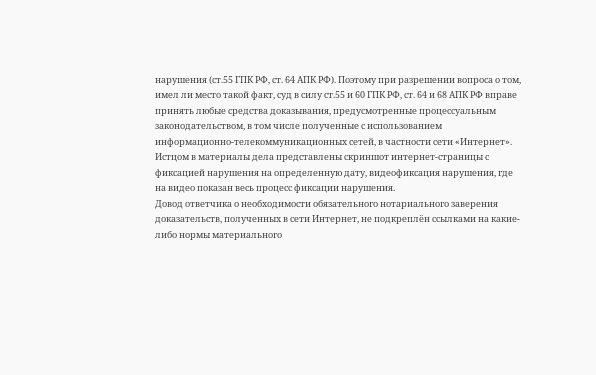нарушения (ст.55 ГПК РФ, ст. 64 АПК РФ). Поэтому при разрешении вопроса о том, имел ли место такой факт, суд в силу ст.55 и 60 ГПК РФ, ст. 64 и 68 АПК РФ вправе принять любые средства доказывания, предусмотренные процессуальным законодательством, в том числе полученные с использованием информационно-телекоммуникационных сетей, в частности сети «Интернет».
Истцом в материалы дела представлены скриншот интернет-страницы с фиксацией нарушения на определенную дату, видеофиксация нарушения, где на видео показан весь процесс фиксации нарушения.
Довод ответчика о необходимости обязательного нотариального заверения доказательств, полученных в сети Интернет, не подкреплён ссылками на какие-либо нормы материального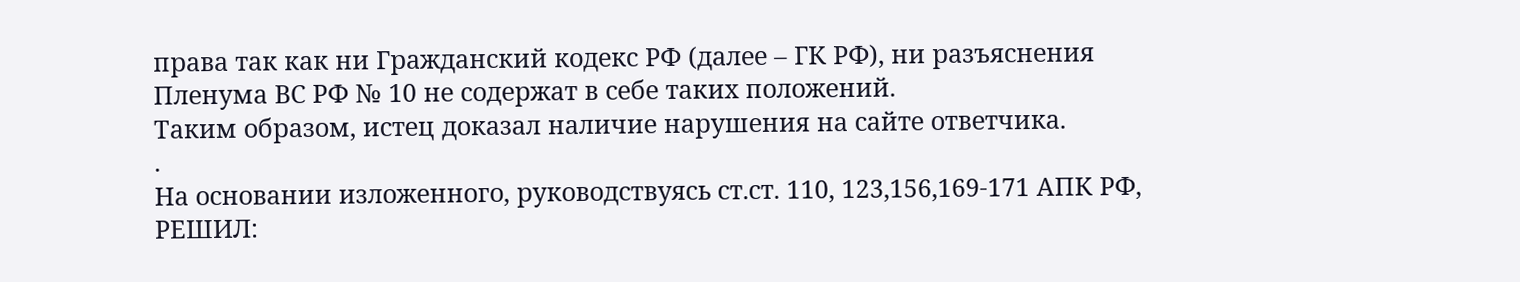права так как ни Гражданский кодекс РФ (далее – ГК РФ), ни разъяснения Пленума ВС РФ № 10 не содержат в себе таких положений.
Таким образом, истец доказал наличие нарушения на сайте ответчика.
.
На основании изложенного, руководствуясь ст.ст. 110, 123,156,169-171 АПК РФ,
РЕШИЛ: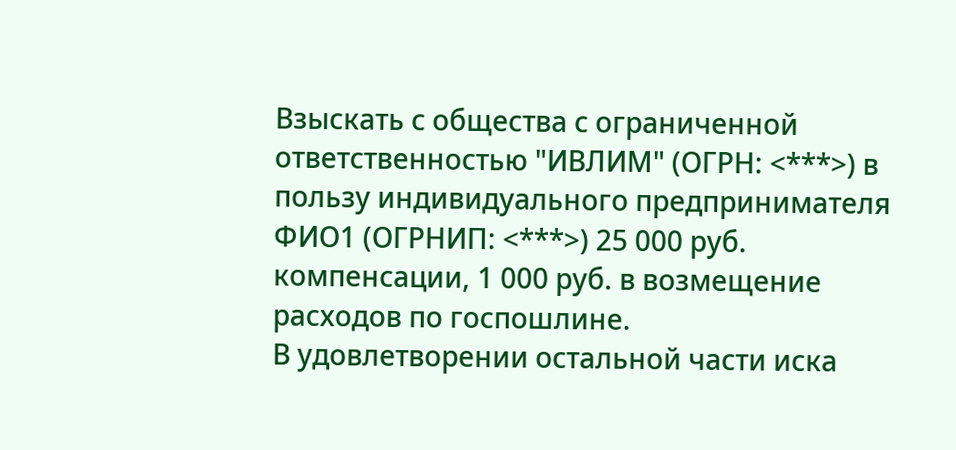Взыскать с общества с ограниченной ответственностью "ИВЛИМ" (ОГРН: <***>) в пользу индивидуального предпринимателя ФИО1 (ОГРНИП: <***>) 25 000 руб. компенсации, 1 000 руб. в возмещение расходов по госпошлине.
В удовлетворении остальной части иска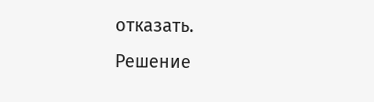отказать.
Решение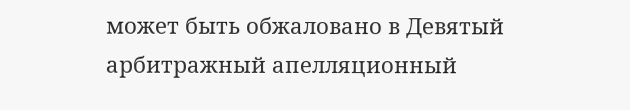может быть обжаловано в Девятый арбитражный апелляционный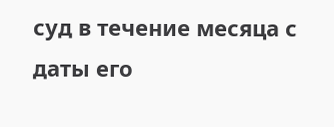суд в течение месяца с даты его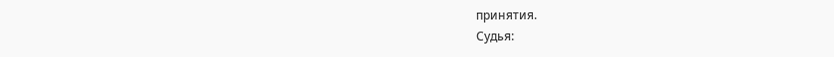принятия.
Судья: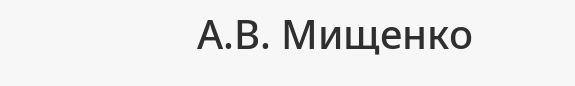А.В. Мищенко